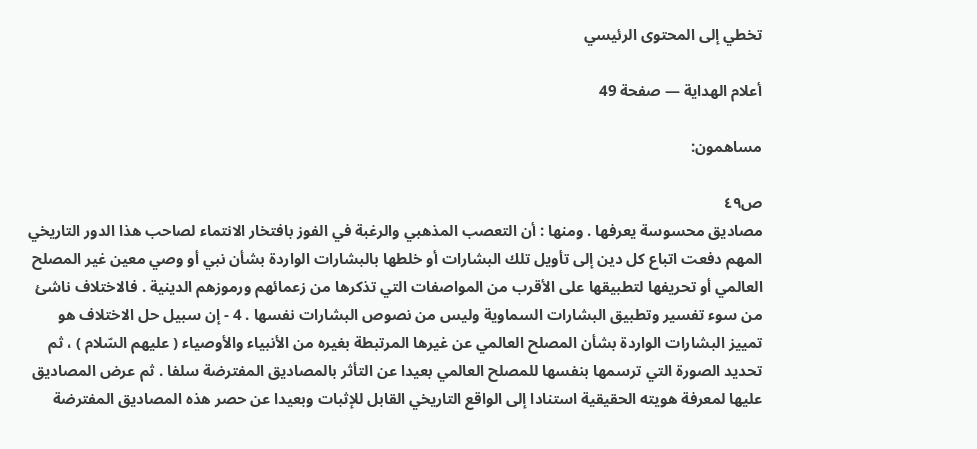تخطي إلى المحتوى الرئيسي

أعلام الهداية — صفحة 49

مساهمون:

ص٤٩
مصاديق محسوسة يعرفها . ومنها : أن التعصب المذهبي والرغبة في الفوز بافتخار الانتماء لصاحب هذا الدور التاريخي المهم دفعت اتباع كل دين إلى تأويل تلك البشارات أو خلطها بالبشارات الواردة بشأن نبي أو وصي معين غير المصلح العالمي أو تحريفها لتطبيقها على الأقرب من المواصفات التي تذكرها من زعمائهم ورموزهم الدينية . فالاختلاف ناشئ من سوء تفسير وتطبيق البشارات السماوية وليس من نصوص البشارات نفسها . 4 - إن سبيل حل الاختلاف هو تمييز البشارات الواردة بشأن المصلح العالمي عن غيرها المرتبطة بغيره من الأنبياء والأوصياء ( عليهم السّلام ) ، ثم تحديد الصورة التي ترسمها بنفسها للمصلح العالمي بعيدا عن التأثر بالمصاديق المفترضة سلفا . ثم عرض المصاديق عليها لمعرفة هويته الحقيقية استنادا إلى الواقع التاريخي القابل للإثبات وبعيدا عن حصر هذه المصاديق المفترضة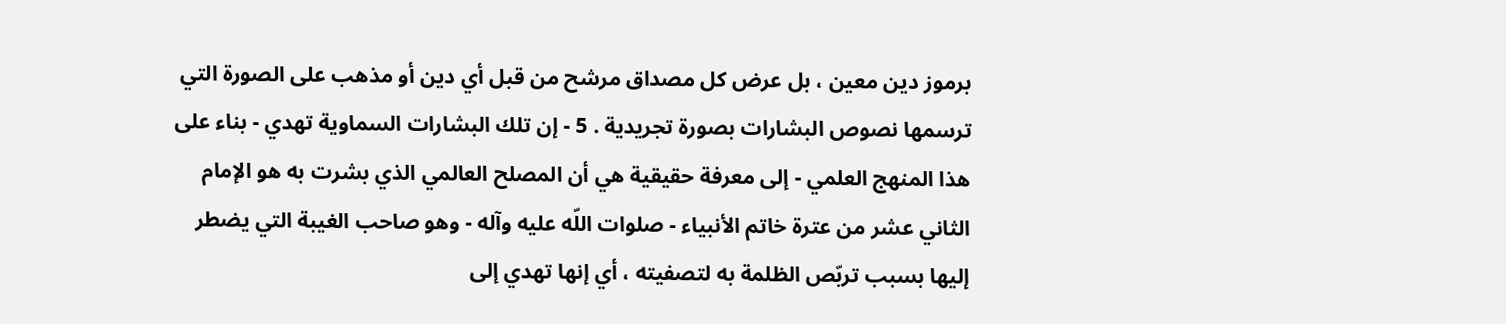برموز دين معين ، بل عرض كل مصداق مرشح من قبل أي دين أو مذهب على الصورة التي ترسمها نصوص البشارات بصورة تجريدية . 5 - إن تلك البشارات السماوية تهدي - بناء على هذا المنهج العلمي - إلى معرفة حقيقية هي أن المصلح العالمي الذي بشرت به هو الإمام الثاني عشر من عترة خاتم الأنبياء - صلوات اللّه عليه وآله - وهو صاحب الغيبة التي يضطر إليها بسبب تربّص الظلمة به لتصفيته ، أي إنها تهدي إلى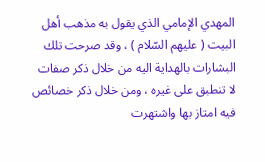المهدي الإمامي الذي يقول به مذهب أهل البيت ( عليهم السّلام ) ، وقد صرحت تلك البشارات بالهداية اليه من خلال ذكر صفات لا تنطبق على غيره ، ومن خلال ذكر خصائص فيه امتاز بها واشتهرت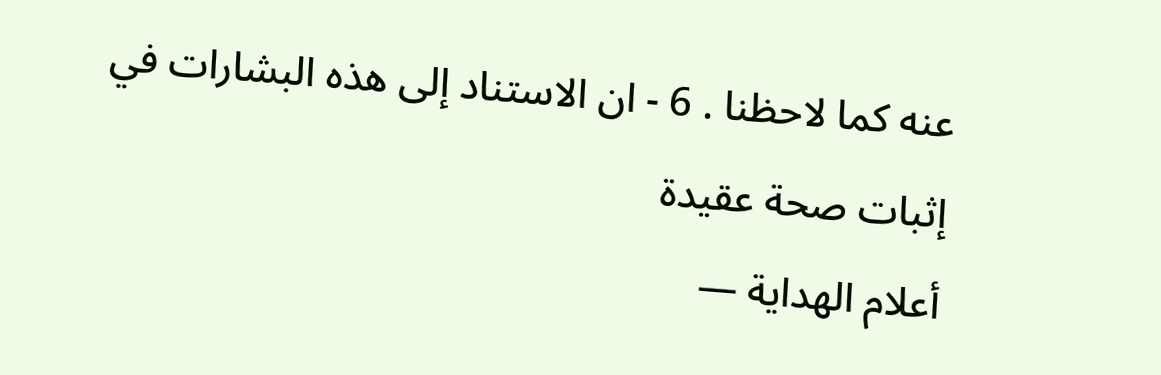عنه كما لاحظنا . 6 - ان الاستناد إلى هذه البشارات في إثبات صحة عقيدة
أعلام الهداية —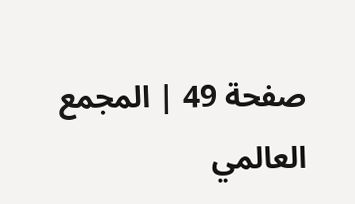صفحة 49 | المجمع العالمي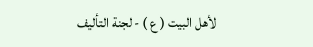لأهل البيت ( ع ) - لجنة التأليف